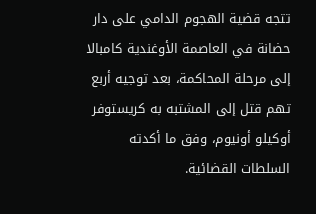تتجه قضية الهجوم الدامي على دار حضانة في العاصمة الأوغندية كامبالا إلى مرحلة المحاكمة، بعد توجيه أربع تهم قتل إلى المشتبه به كريستوفر أوكيلو أونيوم، وفق ما أكدته السلطات القضائية.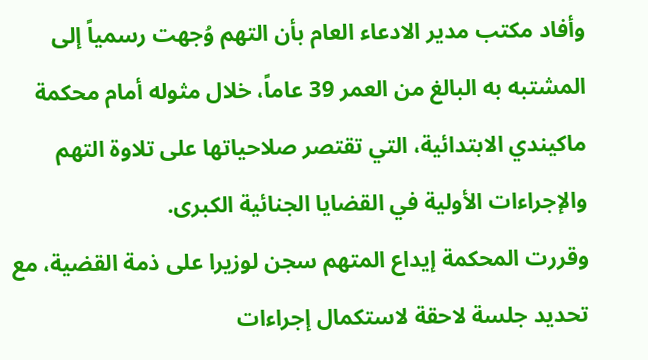وأفاد مكتب مدير الادعاء العام بأن التهم وُجهت رسمياً إلى المشتبه به البالغ من العمر 39 عاماً، خلال مثوله أمام محكمة ماكيندي الابتدائية، التي تقتصر صلاحياتها على تلاوة التهم والإجراءات الأولية في القضايا الجنائية الكبرى.
وقررت المحكمة إيداع المتهم سجن لوزيرا على ذمة القضية، مع تحديد جلسة لاحقة لاستكمال إجراءات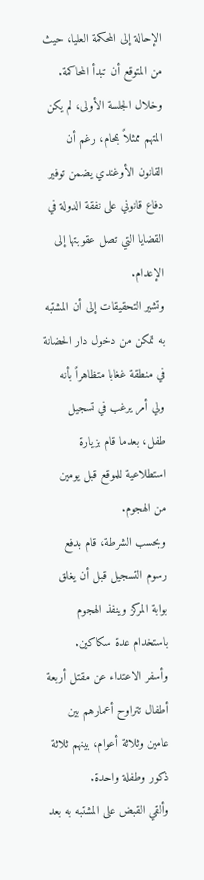الإحالة إلى المحكمة العليا، حيث من المتوقع أن تبدأ المحاكمة.
وخلال الجلسة الأولى، لم يكن المتهم ممثلاً بمحام، رغم أن القانون الأوغندي يضمن توفير دفاع قانوني على نفقة الدولة في القضايا التي تصل عقوبتها إلى الإعدام.
وتشير التحقيقات إلى أن المشتبه به تمكن من دخول دار الحضانة في منطقة غغابا متظاهراً بأنه ولي أمر يرغب في تسجيل طفل، بعدما قام بزيارة استطلاعية للموقع قبل يومين من الهجوم.
وبحسب الشرطة، قام بدفع رسوم التسجيل قبل أن يغلق بوابة المركز وينفذ الهجوم باستخدام عدة سكاكين.
وأسفر الاعتداء عن مقتل أربعة أطفال تتراوح أعمارهم بين عامين وثلاثة أعوام، بينهم ثلاثة ذكور وطفلة واحدة.
وألقي القبض على المشتبه به بعد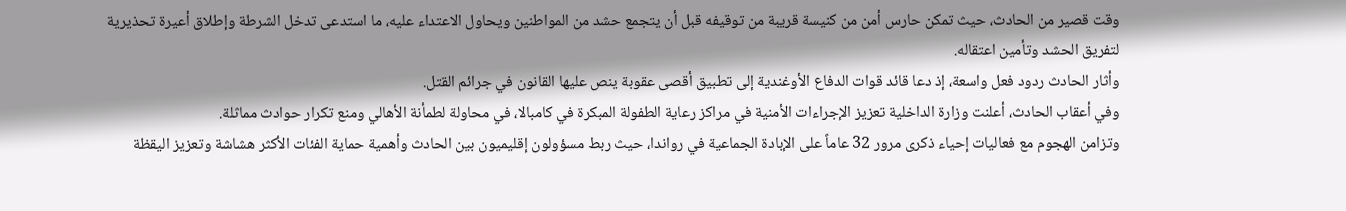وقت قصير من الحادث، حيث تمكن حارس أمن من كنيسة قريبة من توقيفه قبل أن يتجمع حشد من المواطنين ويحاول الاعتداء عليه، ما استدعى تدخل الشرطة وإطلاق أعيرة تحذيرية لتفريق الحشد وتأمين اعتقاله.
وأثار الحادث ردود فعل واسعة، إذ دعا قائد قوات الدفاع الأوغندية إلى تطبيق أقصى عقوبة ينص عليها القانون في جرائم القتل.
وفي أعقاب الحادث، أعلنت وزارة الداخلية تعزيز الإجراءات الأمنية في مراكز رعاية الطفولة المبكرة في كامبالا، في محاولة لطمأنة الأهالي ومنع تكرار حوادث مماثلة.
وتزامن الهجوم مع فعاليات إحياء ذكرى مرور 32 عاماً على الإبادة الجماعية في رواندا، حيث ربط مسؤولون إقليميون بين الحادث وأهمية حماية الفئات الأكثر هشاشة وتعزيز اليقظة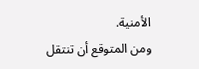الأمنية.
ومن المتوقع أن تنتقل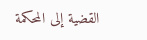القضية إلى المحكمة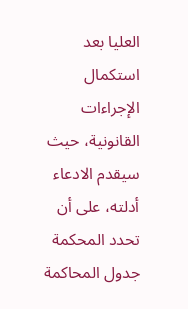العليا بعد استكمال الإجراءات القانونية، حيث سيقدم الادعاء أدلته، على أن تحدد المحكمة جدول المحاكمة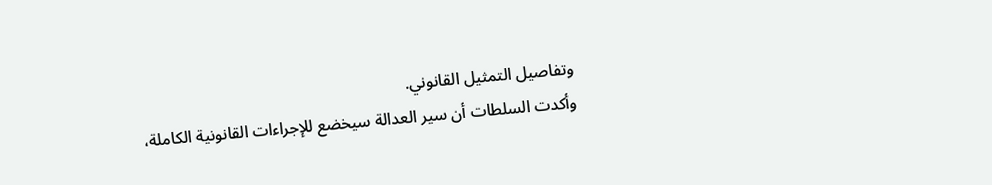وتفاصيل التمثيل القانوني.
وأكدت السلطات أن سير العدالة سيخضع للإجراءات القانونية الكاملة،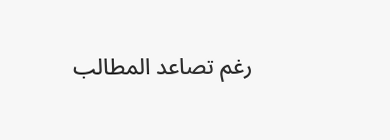رغم تصاعد المطالب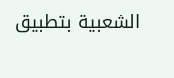الشعبية بتطبيق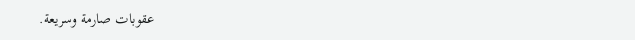عقوبات صارمة وسريعة.